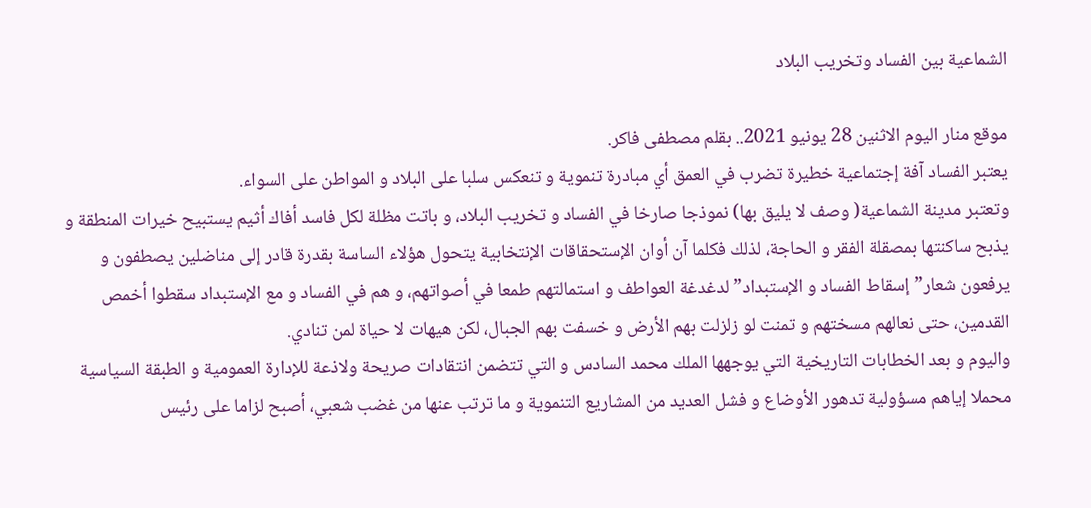الشماعية بين الفساد وتخريب البلاد

موقع منار اليوم الاثنين 28 يونيو 2021.. بقلم مصطفى فاكر.
يعتبر الفساد آفة إجتماعية خطيرة تضرب في العمق أي مبادرة تنموية و تنعكس سلبا على البلاد و المواطن على السواء.
وتعتبر مدينة الشماعية( وصف لا يليق بها) نموذجا صارخا في الفساد و تخريب البلاد، و باتت مظلة لكل فاسد أفاك أثيم يستبيح خيرات المنطقة و يذبح ساكنتها بمصقلة الفقر و الحاجة، لذلك فكلما آن أوان الإستحقاقات الإنتخابية يتحول هؤلاء الساسة بقدرة قادر إلى مناضلين يصطفون و يرفعون شعار”إسقاط الفساد و الإستبداد” لدغدغة العواطف و استمالتهم طمعا في أصواتهم، و هم في الفساد و مع الإستبداد سقطوا أخمص القدمين، حتى نعالهم مسختهم و تمنت لو زلزلت بهم الأرض و خسفت بهم الجبال، لكن هيهات لا حياة لمن تنادي.
واليوم و بعد الخطابات التاريخية التي يوجهها الملك محمد السادس و التي تتضمن انتقادات صريحة ولاذعة للإدارة العمومية و الطبقة السياسية محملا إياهم مسؤولية تدهور الأوضاع و فشل العديد من المشاريع التنموية و ما ترتب عنها من غضب شعبي، أصبح لزاما على رئيس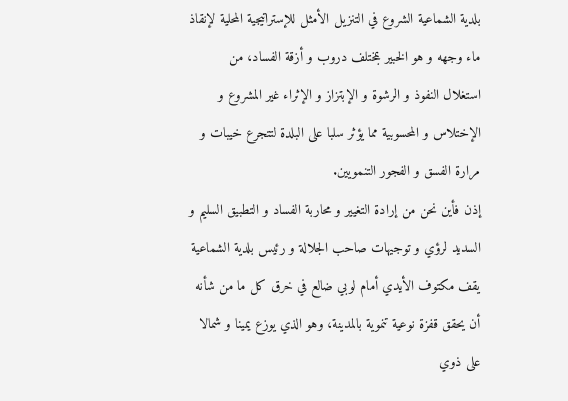بلدية الشماعية الشروع في التنزيل الأمثل للإستراتيجية المحلية لإنقاذ ماء وجهه و هو الخبير بمختلف دروب و أزقة الفساد، من استغلال النفوذ و الرشوة و الإبتزاز و الإثراء غير المشروع و الإختلاس و المحسوبية مما يؤثر سلبا على البلدة لتتجرع خيبات و مرارة الفسق و الفجور التنمويين.
إذن فأين نحن من إرادة التغيير و محاربة الفساد و التطبيق السليم و السديد لرؤي و توجيهات صاحب الجلالة و رئيس بلدية الشماعية يقف مكتوف الأيدي أمام لوبي ضالع في خرق كل ما من شأنه أن يحقق قفزة نوعية تنموية بالمدينة، وهو الذي يوزع يمينا و شمالا على ذوي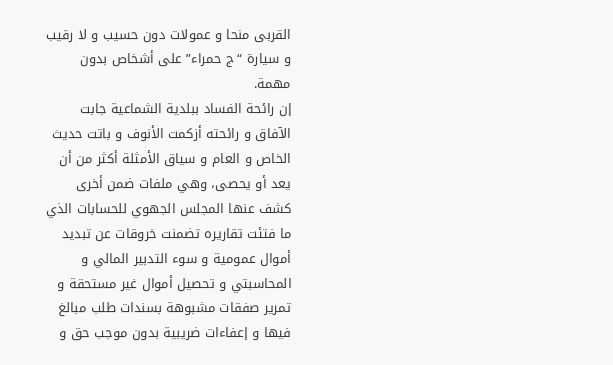القربى منحا و عمولات دون حسيب و لا رقيب و سيارة “ج حمراء” على أشخاص بدون مهمة.
إن رائحة الفساد ببلدية الشماعية جابت الآفاق و رائحته أزكمت الأنوف و باتت حديث الخاص و العام و سياق الأمثلة أكثر من أن يعد أو يحصى، وهي ملفات ضمن أخرى كشف عنها المجلس الجهوي للحسابات الذي ما فتئت تقاريره تضمنت خروقات عن تبديد أموال عمومية و سوء التدبير المالي و المحاسبتي و تحصيل أموال غير مستحقة و تمرير صفقات مشبوهة بسندات طلب مبالغ فيها و إعفاءات ضريبية بدون موجب حق و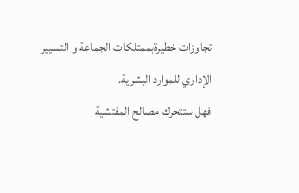تجاوزات خطيرةبممتلكات الجماعة و التسيير الإداري للموارد البشرية.
فهل ستتحرك مصالح المفتشية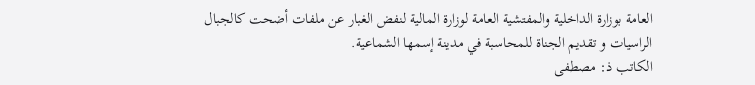العامة بوزارة الداخلية والمفتشية العامة لوزارة المالية لنفض الغبار عن ملفات أضحت كالجبال الراسيات و تقديم الجناة للمحاسبة في مدينة إسمها الشماعية.
الكاتب ذ: مصطفى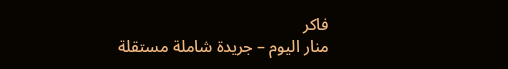فاكر
منار اليوم – جريدة شاملة مستقلة